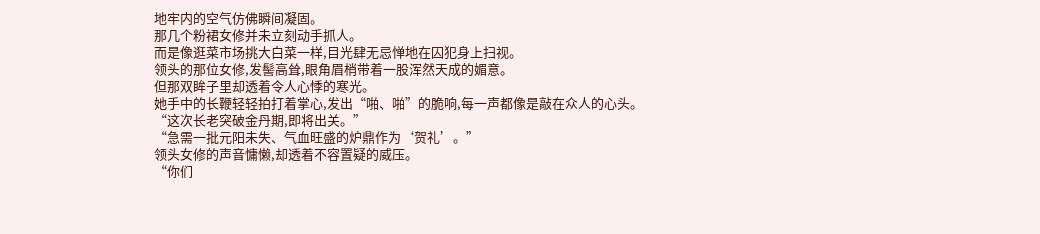地牢内的空气仿佛瞬间凝固。
那几个粉裙女修并未立刻动手抓人。
而是像逛菜市场挑大白菜一样,目光肆无忌惮地在囚犯身上扫视。
领头的那位女修,发髻高耸,眼角眉梢带着一股浑然天成的媚意。
但那双眸子里却透着令人心悸的寒光。
她手中的长鞭轻轻拍打着掌心,发出“啪、啪”的脆响,每一声都像是敲在众人的心头。
“这次长老突破金丹期,即将出关。”
“急需一批元阳未失、气血旺盛的炉鼎作为‘贺礼’。”
领头女修的声音慵懒,却透着不容置疑的威压。
“你们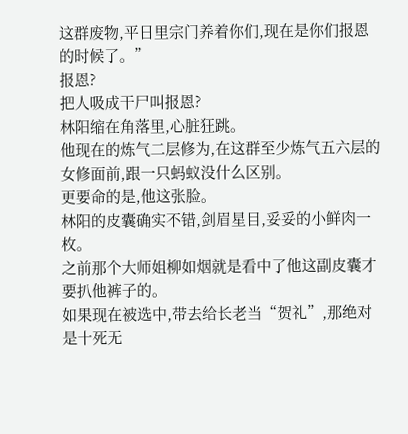这群废物,平日里宗门养着你们,现在是你们报恩的时候了。”
报恩?
把人吸成干尸叫报恩?
林阳缩在角落里,心脏狂跳。
他现在的炼气二层修为,在这群至少炼气五六层的女修面前,跟一只蚂蚁没什么区别。
更要命的是,他这张脸。
林阳的皮囊确实不错,剑眉星目,妥妥的小鲜肉一枚。
之前那个大师姐柳如烟就是看中了他这副皮囊才要扒他裤子的。
如果现在被选中,带去给长老当“贺礼”,那绝对是十死无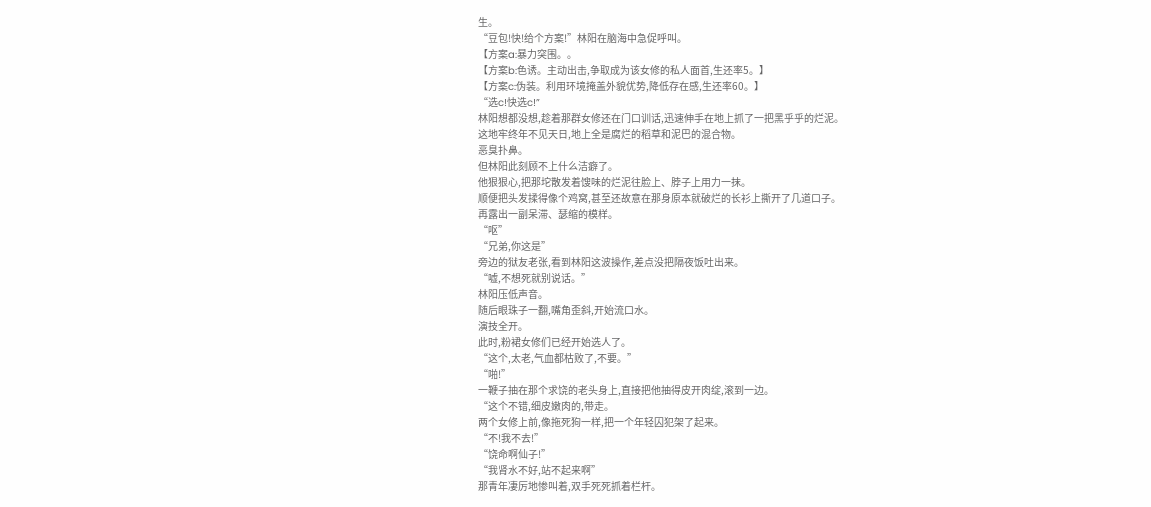生。
“豆包!快!给个方案!”林阳在脑海中急促呼叫。
【方案a:暴力突围。。
【方案b:色诱。主动出击,争取成为该女修的私人面首,生还率5。】
【方案c:伪装。利用环境掩盖外貌优势,降低存在感,生还率60。】
“选c!快选c!”
林阳想都没想,趁着那群女修还在门口训话,迅速伸手在地上抓了一把黑乎乎的烂泥。
这地牢终年不见天日,地上全是腐烂的稻草和泥巴的混合物。
恶臭扑鼻。
但林阳此刻顾不上什么洁癖了。
他狠狠心,把那坨散发着馊味的烂泥往脸上、脖子上用力一抹。
顺便把头发揉得像个鸡窝,甚至还故意在那身原本就破烂的长衫上撕开了几道口子。
再露出一副呆滞、瑟缩的模样。
“呕”
“兄弟,你这是”
旁边的狱友老张,看到林阳这波操作,差点没把隔夜饭吐出来。
“嘘,不想死就别说话。”
林阳压低声音。
随后眼珠子一翻,嘴角歪斜,开始流口水。
演技全开。
此时,粉裙女修们已经开始选人了。
“这个,太老,气血都枯败了,不要。”
“啪!”
一鞭子抽在那个求饶的老头身上,直接把他抽得皮开肉绽,滚到一边。
“这个不错,细皮嫩肉的,带走。
两个女修上前,像拖死狗一样,把一个年轻囚犯架了起来。
“不!我不去!”
“饶命啊仙子!”
“我肾水不好,站不起来啊”
那青年凄厉地惨叫着,双手死死抓着栏杆。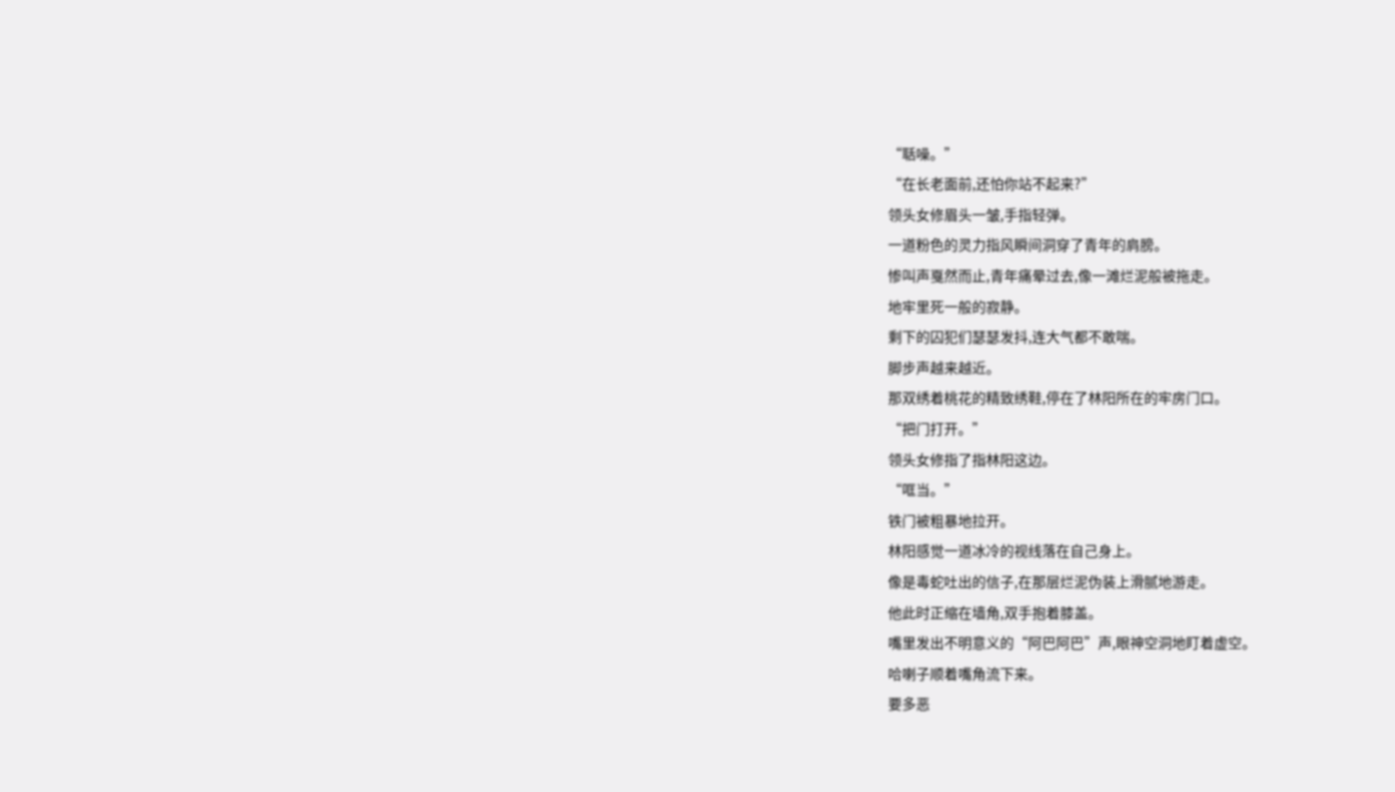“聒噪。”
“在长老面前,还怕你站不起来?”
领头女修眉头一皱,手指轻弹。
一道粉色的灵力指风瞬间洞穿了青年的肩膀。
惨叫声戛然而止,青年痛晕过去,像一滩烂泥般被拖走。
地牢里死一般的寂静。
剩下的囚犯们瑟瑟发抖,连大气都不敢喘。
脚步声越来越近。
那双绣着桃花的精致绣鞋,停在了林阳所在的牢房门口。
“把门打开。”
领头女修指了指林阳这边。
“哐当。”
铁门被粗暴地拉开。
林阳感觉一道冰冷的视线落在自己身上。
像是毒蛇吐出的信子,在那层烂泥伪装上滑腻地游走。
他此时正缩在墙角,双手抱着膝盖。
嘴里发出不明意义的“阿巴阿巴”声,眼神空洞地盯着虚空。
哈喇子顺着嘴角流下来。
要多恶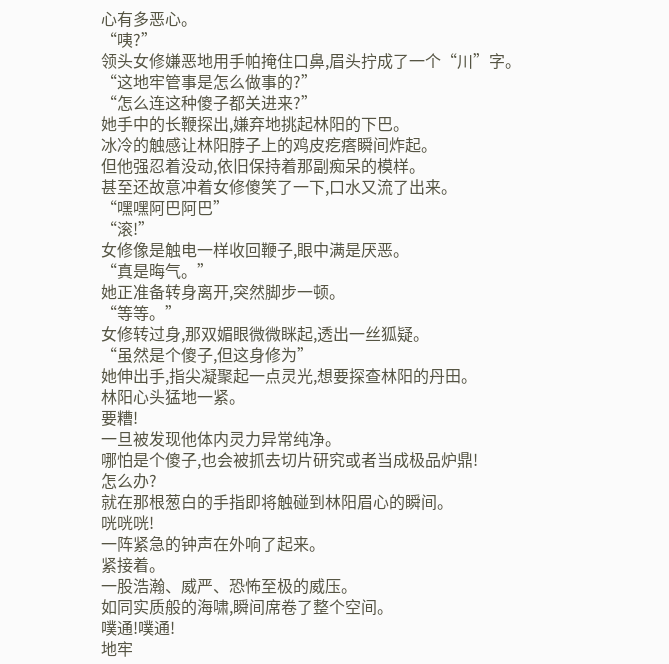心有多恶心。
“咦?”
领头女修嫌恶地用手帕掩住口鼻,眉头拧成了一个“川”字。
“这地牢管事是怎么做事的?”
“怎么连这种傻子都关进来?”
她手中的长鞭探出,嫌弃地挑起林阳的下巴。
冰冷的触感让林阳脖子上的鸡皮疙瘩瞬间炸起。
但他强忍着没动,依旧保持着那副痴呆的模样。
甚至还故意冲着女修傻笑了一下,口水又流了出来。
“嘿嘿阿巴阿巴”
“滚!”
女修像是触电一样收回鞭子,眼中满是厌恶。
“真是晦气。”
她正准备转身离开,突然脚步一顿。
“等等。”
女修转过身,那双媚眼微微眯起,透出一丝狐疑。
“虽然是个傻子,但这身修为”
她伸出手,指尖凝聚起一点灵光,想要探查林阳的丹田。
林阳心头猛地一紧。
要糟!
一旦被发现他体内灵力异常纯净。
哪怕是个傻子,也会被抓去切片研究或者当成极品炉鼎!
怎么办?
就在那根葱白的手指即将触碰到林阳眉心的瞬间。
咣咣咣!
一阵紧急的钟声在外响了起来。
紧接着。
一股浩瀚、威严、恐怖至极的威压。
如同实质般的海啸,瞬间席卷了整个空间。
噗通!噗通!
地牢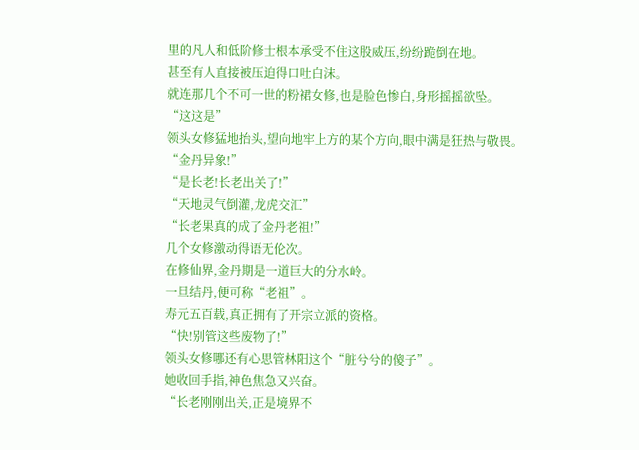里的凡人和低阶修士根本承受不住这股威压,纷纷跪倒在地。
甚至有人直接被压迫得口吐白沫。
就连那几个不可一世的粉裙女修,也是脸色惨白,身形摇摇欲坠。
“这这是”
领头女修猛地抬头,望向地牢上方的某个方向,眼中满是狂热与敬畏。
“金丹异象!”
“是长老!长老出关了!”
“天地灵气倒灌,龙虎交汇”
“长老果真的成了金丹老祖!”
几个女修激动得语无伦次。
在修仙界,金丹期是一道巨大的分水岭。
一旦结丹,便可称“老祖”。
寿元五百载,真正拥有了开宗立派的资格。
“快!别管这些废物了!”
领头女修哪还有心思管林阳这个“脏兮兮的傻子”。
她收回手指,神色焦急又兴奋。
“长老刚刚出关,正是境界不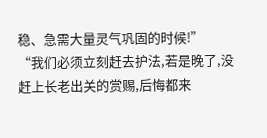稳、急需大量灵气巩固的时候!”
“我们必须立刻赶去护法,若是晚了,没赶上长老出关的赏赐,后悔都来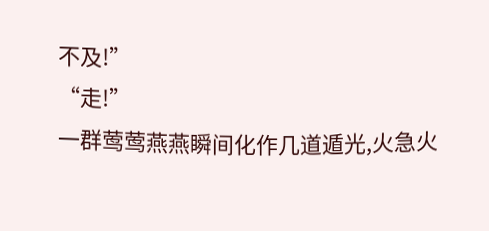不及!”
“走!”
一群莺莺燕燕瞬间化作几道遁光,火急火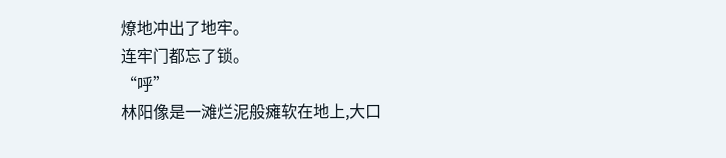燎地冲出了地牢。
连牢门都忘了锁。
“呼”
林阳像是一滩烂泥般瘫软在地上,大口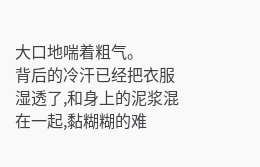大口地喘着粗气。
背后的冷汗已经把衣服湿透了,和身上的泥浆混在一起,黏糊糊的难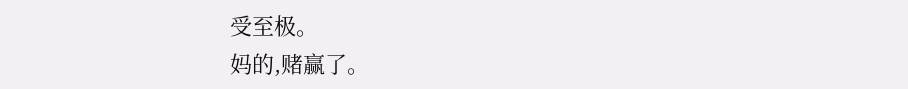受至极。
妈的,赌赢了。